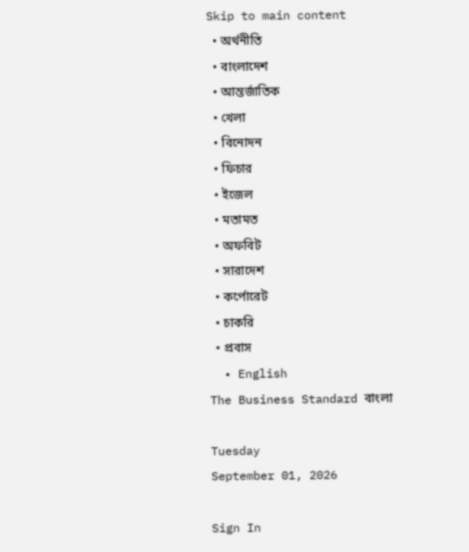Skip to main content
  • অর্থনীতি
  • বাংলাদেশ
  • আন্তর্জাতিক
  • খেলা
  • বিনোদন
  • ফিচার
  • ইজেল
  • মতামত
  • অফবিট
  • সারাদেশ
  • কর্পোরেট
  • চাকরি
  • প্রবাস
  • English
The Business Standard বাংলা

Tuesday
September 01, 2026

Sign In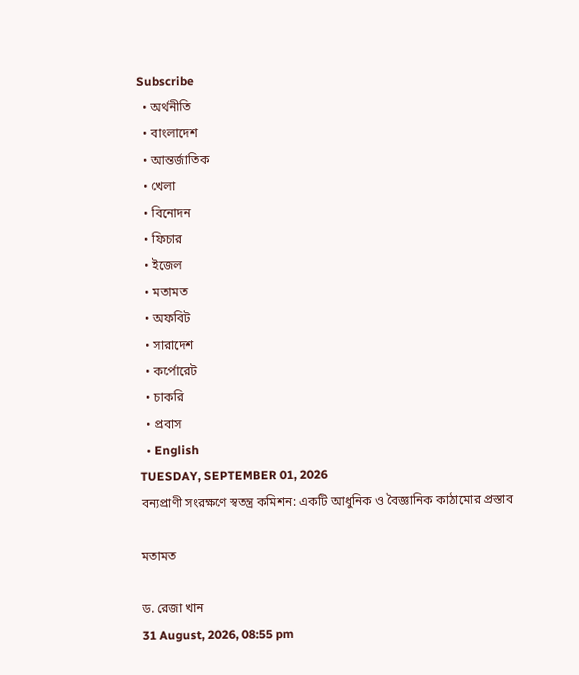Subscribe
  • অর্থনীতি
  • বাংলাদেশ
  • আন্তর্জাতিক
  • খেলা
  • বিনোদন
  • ফিচার
  • ইজেল
  • মতামত
  • অফবিট
  • সারাদেশ
  • কর্পোরেট
  • চাকরি
  • প্রবাস
  • English
TUESDAY, SEPTEMBER 01, 2026
বন্যপ্রাণী সংরক্ষণে স্বতন্ত্র কমিশন: একটি আধুনিক ও বৈজ্ঞানিক কাঠামোর প্রস্তাব

মতামত

ড. রেজা খান
31 August, 2026, 08:55 pm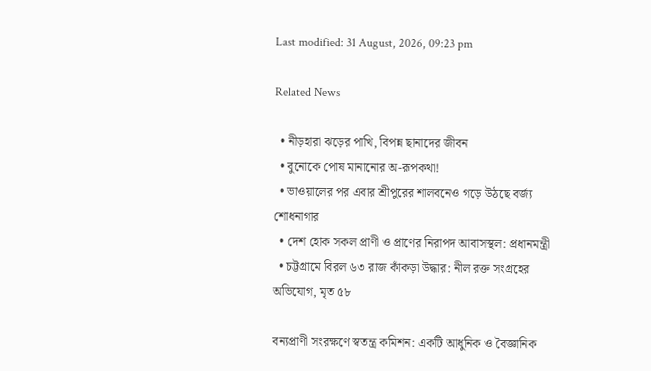Last modified: 31 August, 2026, 09:23 pm

Related News

  • নীড়হারা ঝড়ের পাখি, বিপন্ন ছানাদের জীবন
  • বুনোকে পোষ মানানোর অ-রূপকথা!
  • ভাওয়ালের পর এবার শ্রীপুরের শালবনেও গড়ে উঠছে বর্জ্য শোধনাগার
  • দেশ হোক সকল প্রাণী ও প্রাণের নিরাপদ আবাসস্থল: প্রধানমন্ত্রী
  • চট্টগ্রামে বিরল ৬৩ রাজ কাঁকড়া উদ্ধার: নীল রক্ত সংগ্রহের অভিযোগ, মৃত ৫৮

বন্যপ্রাণী সংরক্ষণে স্বতন্ত্র কমিশন: একটি আধুনিক ও বৈজ্ঞানিক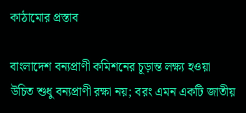কাঠামোর প্রস্তাব

বাংলাদেশ বন্যপ্রাণী কমিশনের চূড়ান্ত লক্ষ্য হওয়া উচিত শুধু বন্যপ্রাণী রক্ষা নয়; বরং এমন একটি জাতীয়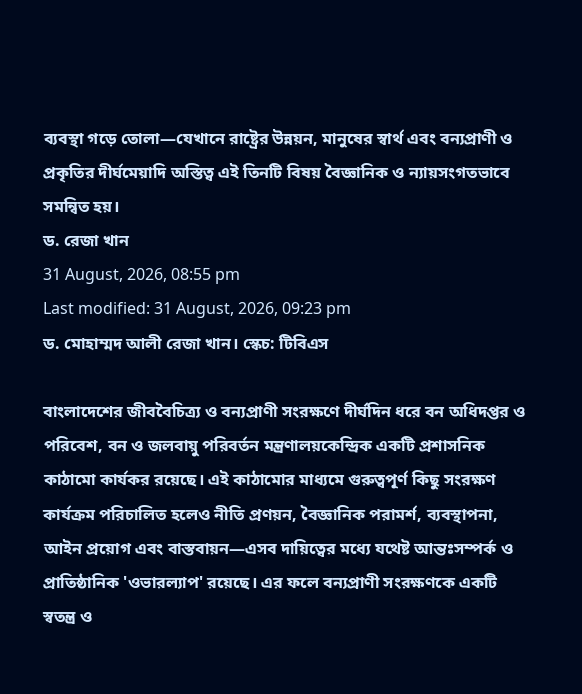ব্যবস্থা গড়ে তোলা—যেখানে রাষ্ট্রের উন্নয়ন, মানুষের স্বার্থ এবং বন্যপ্রাণী ও প্রকৃতির দীর্ঘমেয়াদি অস্তিত্ব এই তিনটি বিষয় বৈজ্ঞানিক ও ন্যায়সংগতভাবে সমন্বিত হয়।
ড. রেজা খান
31 August, 2026, 08:55 pm
Last modified: 31 August, 2026, 09:23 pm
ড. মোহাম্মদ আলী রেজা খান। স্কেচ: টিবিএস

বাংলাদেশের জীববৈচিত্র্য ও বন্যপ্রাণী সংরক্ষণে দীর্ঘদিন ধরে বন অধিদপ্তর ও পরিবেশ, বন ও জলবায়ু পরিবর্তন মন্ত্রণালয়কেন্দ্রিক একটি প্রশাসনিক কাঠামো কার্যকর রয়েছে। এই কাঠামোর মাধ্যমে গুরুত্বপূর্ণ কিছু সংরক্ষণ কার্যক্রম পরিচালিত হলেও নীতি প্রণয়ন, বৈজ্ঞানিক পরামর্শ, ব্যবস্থাপনা, আইন প্রয়োগ এবং বাস্তবায়ন—এসব দায়িত্বের মধ্যে যথেষ্ট আন্তঃসম্পর্ক ও প্রাতিষ্ঠানিক 'ওভারল্যাপ' রয়েছে। এর ফলে বন্যপ্রাণী সংরক্ষণকে একটি স্বতন্ত্র ও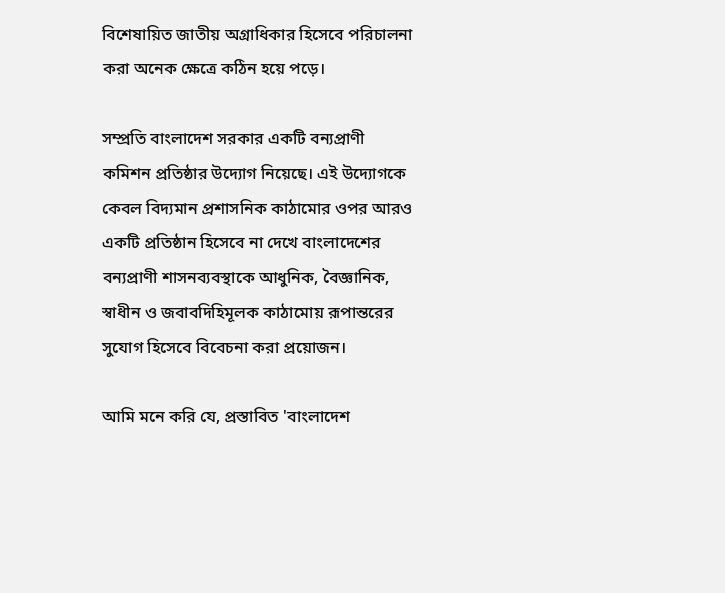বিশেষায়িত জাতীয় অগ্রাধিকার হিসেবে পরিচালনা করা অনেক ক্ষেত্রে কঠিন হয়ে পড়ে।

সম্প্রতি বাংলাদেশ সরকার একটি বন্যপ্রাণী কমিশন প্রতিষ্ঠার উদ্যোগ নিয়েছে। এই উদ্যোগকে কেবল বিদ্যমান প্রশাসনিক কাঠামোর ওপর আরও একটি প্রতিষ্ঠান হিসেবে না দেখে বাংলাদেশের বন্যপ্রাণী শাসনব্যবস্থাকে আধুনিক, বৈজ্ঞানিক, স্বাধীন ও জবাবদিহিমূলক কাঠামোয় রূপান্তরের সুযোগ হিসেবে বিবেচনা করা প্রয়োজন।

আমি মনে করি যে, প্রস্তাবিত 'বাংলাদেশ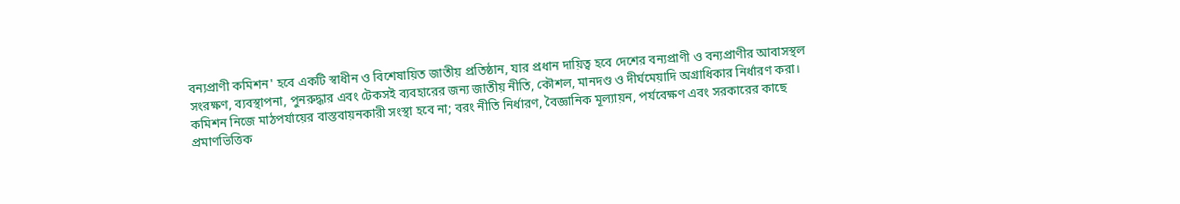বন্যপ্রাণী কমিশন' হবে একটি স্বাধীন ও বিশেষায়িত জাতীয় প্রতিষ্ঠান, যার প্রধান দায়িত্ব হবে দেশের বন্যপ্রাণী ও বন্যপ্রাণীর আবাসস্থল সংরক্ষণ, ব্যবস্থাপনা, পুনরুদ্ধার এবং টেকসই ব্যবহারের জন্য জাতীয় নীতি, কৌশল, মানদণ্ড ও দীর্ঘমেয়াদি অগ্রাধিকার নির্ধারণ করা। কমিশন নিজে মাঠপর্যায়ের বাস্তবায়নকারী সংস্থা হবে না; বরং নীতি নির্ধারণ, বৈজ্ঞানিক মূল্যায়ন, পর্যবেক্ষণ এবং সরকারের কাছে প্রমাণভিত্তিক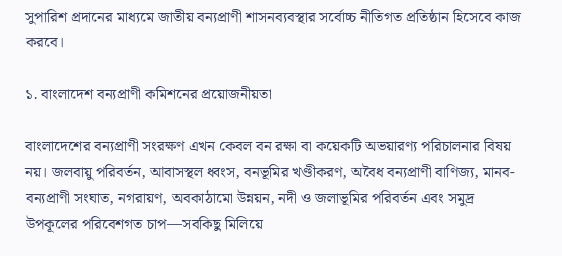সুপারিশ প্রদানের মাধ্যমে জাতীয় বন্যপ্রাণী শাসনব্যবস্থার সর্বোচ্চ নীতিগত প্রতিষ্ঠান হিসেবে কাজ করবে।

১. বাংলাদেশ বন্যপ্রাণী কমিশনের প্রয়োজনীয়তা

বাংলাদেশের বন্যপ্রাণী সংরক্ষণ এখন কেবল বন রক্ষা বা কয়েকটি অভয়ারণ্য পরিচালনার বিষয় নয়। জলবায়ু পরিবর্তন, আবাসস্থল ধ্বংস, বনভূমির খণ্ডীকরণ, অবৈধ বন্যপ্রাণী বাণিজ্য, মানব-বন্যপ্রাণী সংঘাত, নগরায়ণ, অবকাঠামো উন্নয়ন, নদী ও জলাভূমির পরিবর্তন এবং সমুদ্র উপকূলের পরিবেশগত চাপ—সবকিছু মিলিয়ে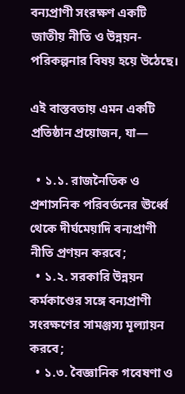বন্যপ্রাণী সংরক্ষণ একটি জাতীয় নীতি ও উন্নয়ন-পরিকল্পনার বিষয় হয়ে উঠেছে।

এই বাস্তবতায় এমন একটি প্রতিষ্ঠান প্রয়োজন, যা—

  • ১.১. রাজনৈতিক ও প্রশাসনিক পরিবর্তনের ঊর্ধ্বে থেকে দীর্ঘমেয়াদি বন্যপ্রাণী নীতি প্রণয়ন করবে;
  • ১.২. সরকারি উন্নয়ন কর্মকাণ্ডের সঙ্গে বন্যপ্রাণী সংরক্ষণের সামঞ্জস্য মূল্যায়ন করবে;
  • ১.৩. বৈজ্ঞানিক গবেষণা ও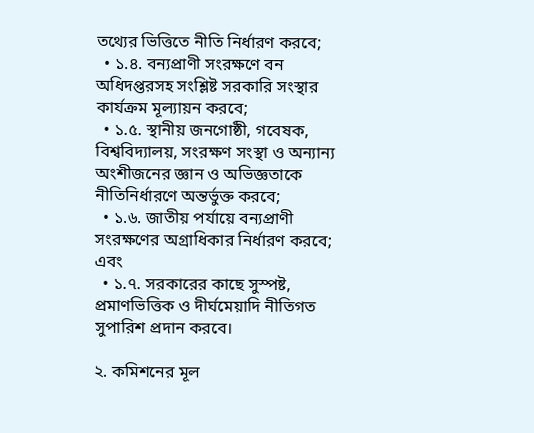তথ্যের ভিত্তিতে নীতি নির্ধারণ করবে;
  • ১.৪. বন্যপ্রাণী সংরক্ষণে বন অধিদপ্তরসহ সংশ্লিষ্ট সরকারি সংস্থার কার্যক্রম মূল্যায়ন করবে;
  • ১.৫. স্থানীয় জনগোষ্ঠী, গবেষক, বিশ্ববিদ্যালয়, সংরক্ষণ সংস্থা ও অন্যান্য অংশীজনের জ্ঞান ও অভিজ্ঞতাকে নীতিনির্ধারণে অন্তর্ভুক্ত করবে;
  • ১.৬. জাতীয় পর্যায়ে বন্যপ্রাণী সংরক্ষণের অগ্রাধিকার নির্ধারণ করবে; এবং
  • ১.৭. সরকারের কাছে সুস্পষ্ট, প্রমাণভিত্তিক ও দীর্ঘমেয়াদি নীতিগত সুপারিশ প্রদান করবে।

২. কমিশনের মূল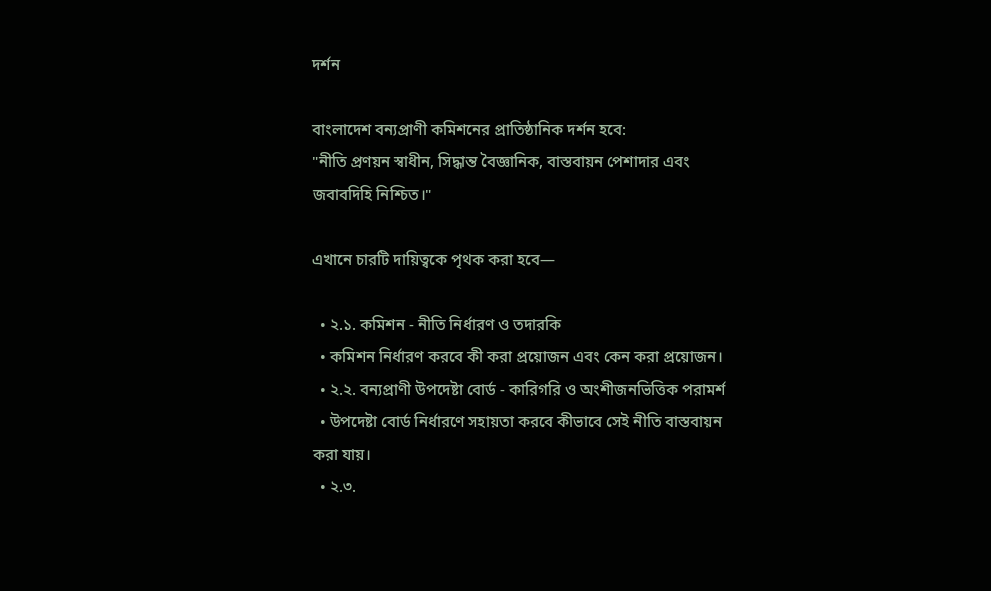দর্শন

বাংলাদেশ বন্যপ্রাণী কমিশনের প্রাতিষ্ঠানিক দর্শন হবে:
"নীতি প্রণয়ন স্বাধীন, সিদ্ধান্ত বৈজ্ঞানিক, বাস্তবায়ন পেশাদার এবং জবাবদিহি নিশ্চিত।"

এখানে চারটি দায়িত্বকে পৃথক করা হবে—

  • ২.১. কমিশন - নীতি নির্ধারণ ও তদারকি
  • কমিশন নির্ধারণ করবে কী করা প্রয়োজন এবং কেন করা প্রয়োজন।
  • ২.২. বন্যপ্রাণী উপদেষ্টা বোর্ড - কারিগরি ও অংশীজনভিত্তিক পরামর্শ
  • উপদেষ্টা বোর্ড নির্ধারণে সহায়তা করবে কীভাবে সেই নীতি বাস্তবায়ন করা যায়।
  • ২.৩.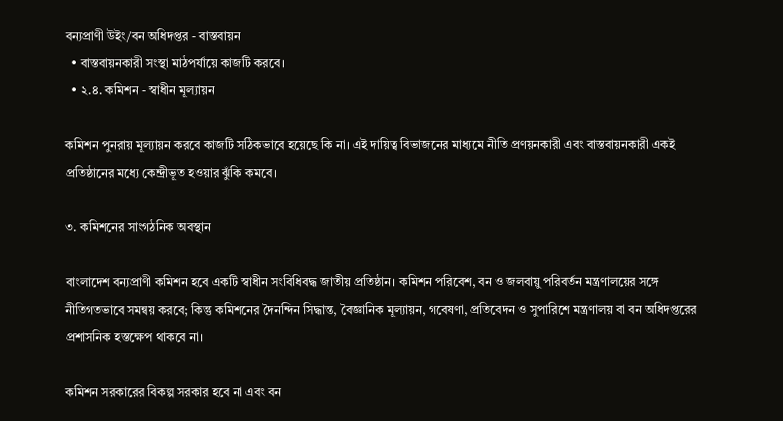বন্যপ্রাণী উইং/বন অধিদপ্তর - বাস্তবায়ন
  • বাস্তবায়নকারী সংস্থা মাঠপর্যায়ে কাজটি করবে।
  • ২.৪. কমিশন - স্বাধীন মূল্যায়ন

কমিশন পুনরায় মূল্যায়ন করবে কাজটি সঠিকভাবে হয়েছে কি না। এই দায়িত্ব বিভাজনের মাধ্যমে নীতি প্রণয়নকারী এবং বাস্তবায়নকারী একই প্রতিষ্ঠানের মধ্যে কেন্দ্রীভূত হওয়ার ঝুঁকি কমবে।

৩. কমিশনের সাংগঠনিক অবস্থান

বাংলাদেশ বন্যপ্রাণী কমিশন হবে একটি স্বাধীন সংবিধিবদ্ধ জাতীয় প্রতিষ্ঠান। কমিশন পরিবেশ, বন ও জলবায়ু পরিবর্তন মন্ত্রণালয়ের সঙ্গে নীতিগতভাবে সমন্বয় করবে; কিন্তু কমিশনের দৈনন্দিন সিদ্ধান্ত, বৈজ্ঞানিক মূল্যায়ন, গবেষণা, প্রতিবেদন ও সুপারিশে মন্ত্রণালয় বা বন অধিদপ্তরের প্রশাসনিক হস্তক্ষেপ থাকবে না।

কমিশন সরকারের বিকল্প সরকার হবে না এবং বন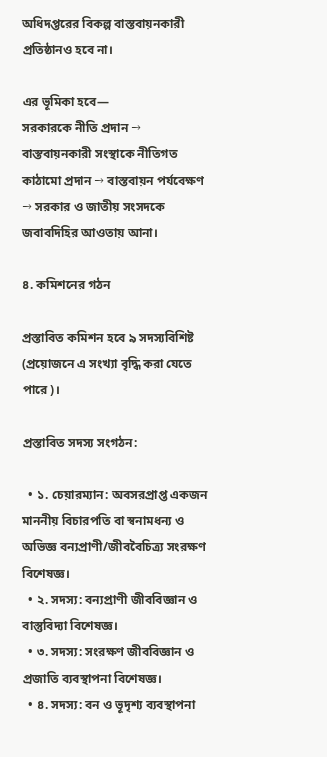অধিদপ্তরের বিকল্প বাস্তবায়নকারী প্রতিষ্ঠানও হবে না।

এর ভূমিকা হবে—
সরকারকে নীতি প্রদান → বাস্তবায়নকারী সংস্থাকে নীতিগত কাঠামো প্রদান → বাস্তবায়ন পর্যবেক্ষণ → সরকার ও জাতীয় সংসদকে জবাবদিহির আওতায় আনা।

৪. কমিশনের গঠন

প্রস্তাবিত কমিশন হবে ৯ সদস্যবিশিষ্ট (প্রয়োজনে এ সংখ্যা বৃদ্ধি করা যেতে পারে)।

প্রস্তাবিত সদস্য সংগঠন:

  • ১. চেয়ারম্যান: অবসরপ্রাপ্ত একজন মাননীয় বিচারপতি বা স্বনামধন্য ও অভিজ্ঞ বন্যপ্রাণী/জীববৈচিত্র্য সংরক্ষণ বিশেষজ্ঞ।
  • ২. সদস্য: বন্যপ্রাণী জীববিজ্ঞান ও বাস্তুবিদ্যা বিশেষজ্ঞ।
  • ৩. সদস্য: সংরক্ষণ জীববিজ্ঞান ও প্রজাতি ব্যবস্থাপনা বিশেষজ্ঞ।
  • ৪. সদস্য: বন ও ভূদৃশ্য ব্যবস্থাপনা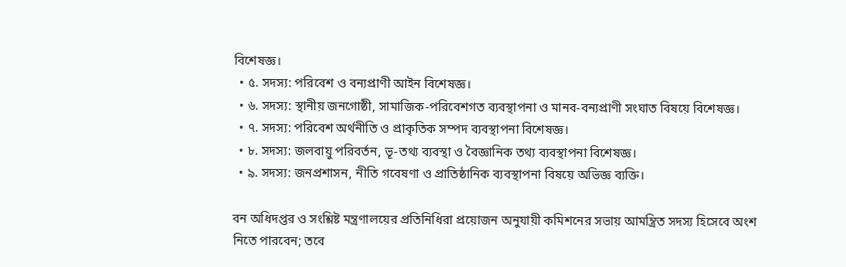বিশেষজ্ঞ।
  • ৫. সদস্য: পরিবেশ ও বন্যপ্রাণী আইন বিশেষজ্ঞ।
  • ৬. সদস্য: স্থানীয় জনগোষ্ঠী, সামাজিক-পরিবেশগত ব্যবস্থাপনা ও মানব-বন্যপ্রাণী সংঘাত বিষয়ে বিশেষজ্ঞ।
  • ৭. সদস্য: পরিবেশ অর্থনীতি ও প্রাকৃতিক সম্পদ ব্যবস্থাপনা বিশেষজ্ঞ।
  • ৮. সদস্য: জলবায়ু পরিবর্তন, ভূ-তথ্য ব্যবস্থা ও বৈজ্ঞানিক তথ্য ব্যবস্থাপনা বিশেষজ্ঞ।
  • ৯. সদস্য: জনপ্রশাসন, নীতি গবেষণা ও প্রাতিষ্ঠানিক ব্যবস্থাপনা বিষয়ে অভিজ্ঞ ব্যক্তি।

বন অধিদপ্তর ও সংশ্লিষ্ট মন্ত্রণালয়ের প্রতিনিধিরা প্রয়োজন অনুযায়ী কমিশনের সভায় আমন্ত্রিত সদস্য হিসেবে অংশ নিতে পারবেন; তবে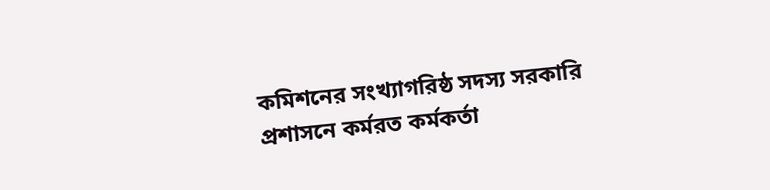কমিশনের সংখ্যাগরিষ্ঠ সদস্য সরকারি প্রশাসনে কর্মরত কর্মকর্তা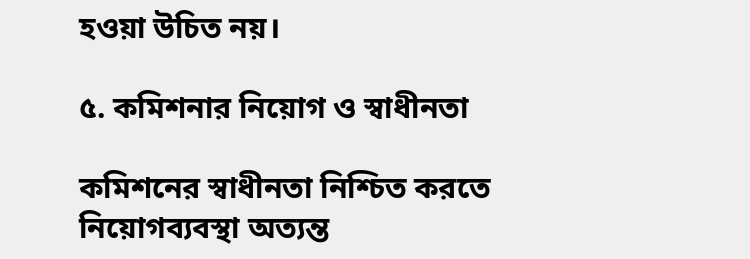হওয়া উচিত নয়।

৫. কমিশনার নিয়োগ ও স্বাধীনতা

কমিশনের স্বাধীনতা নিশ্চিত করতে নিয়োগব্যবস্থা অত্যন্ত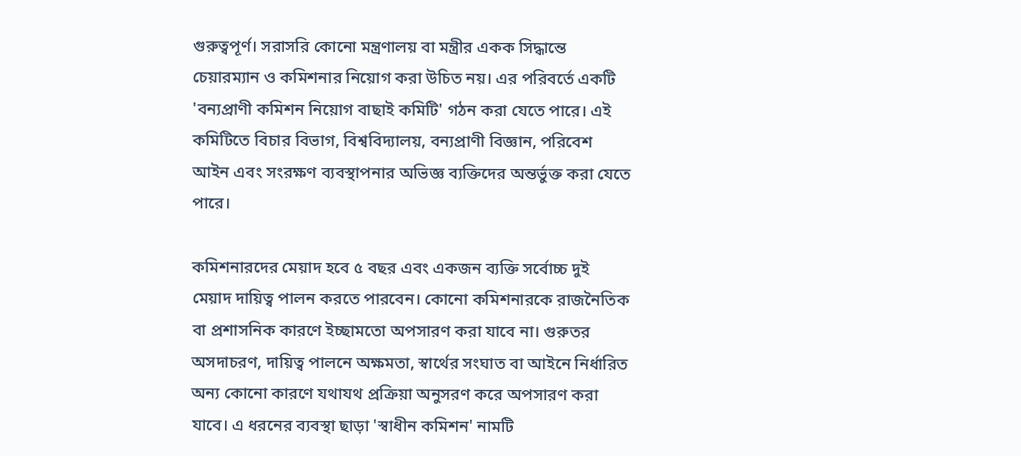গুরুত্বপূর্ণ। সরাসরি কোনো মন্ত্রণালয় বা মন্ত্রীর একক সিদ্ধান্তে চেয়ারম্যান ও কমিশনার নিয়োগ করা উচিত নয়। এর পরিবর্তে একটি 'বন্যপ্রাণী কমিশন নিয়োগ বাছাই কমিটি' গঠন করা যেতে পারে। এই কমিটিতে বিচার বিভাগ, বিশ্ববিদ্যালয়, বন্যপ্রাণী বিজ্ঞান, পরিবেশ আইন এবং সংরক্ষণ ব্যবস্থাপনার অভিজ্ঞ ব্যক্তিদের অন্তর্ভুক্ত করা যেতে পারে।

কমিশনারদের মেয়াদ হবে ৫ বছর এবং একজন ব্যক্তি সর্বোচ্চ দুই মেয়াদ দায়িত্ব পালন করতে পারবেন। কোনো কমিশনারকে রাজনৈতিক বা প্রশাসনিক কারণে ইচ্ছামতো অপসারণ করা যাবে না। গুরুতর অসদাচরণ, দায়িত্ব পালনে অক্ষমতা, স্বার্থের সংঘাত বা আইনে নির্ধারিত অন্য কোনো কারণে যথাযথ প্রক্রিয়া অনুসরণ করে অপসারণ করা যাবে। এ ধরনের ব্যবস্থা ছাড়া 'স্বাধীন কমিশন' নামটি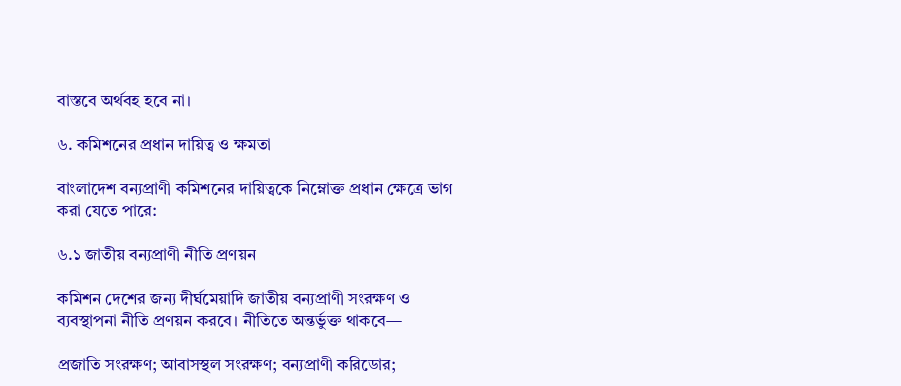বাস্তবে অর্থবহ হবে না।

৬. কমিশনের প্রধান দায়িত্ব ও ক্ষমতা

বাংলাদেশ বন্যপ্রাণী কমিশনের দায়িত্বকে নিম্নোক্ত প্রধান ক্ষেত্রে ভাগ করা যেতে পারে:

৬.১ জাতীয় বন্যপ্রাণী নীতি প্রণয়ন

কমিশন দেশের জন্য দীর্ঘমেয়াদি জাতীয় বন্যপ্রাণী সংরক্ষণ ও ব্যবস্থাপনা নীতি প্রণয়ন করবে। নীতিতে অন্তর্ভুক্ত থাকবে—

প্রজাতি সংরক্ষণ; আবাসস্থল সংরক্ষণ; বন্যপ্রাণী করিডোর;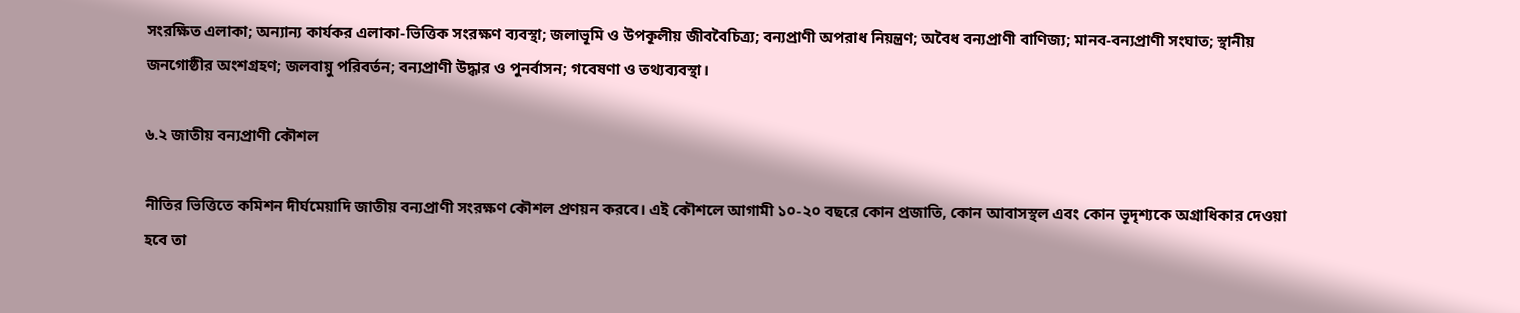সংরক্ষিত এলাকা; অন্যান্য কার্যকর এলাকা-ভিত্তিক সংরক্ষণ ব্যবস্থা; জলাভূমি ও উপকূলীয় জীববৈচিত্র্য; বন্যপ্রাণী অপরাধ নিয়ন্ত্রণ; অবৈধ বন্যপ্রাণী বাণিজ্য; মানব-বন্যপ্রাণী সংঘাত; স্থানীয় জনগোষ্ঠীর অংশগ্রহণ; জলবায়ু পরিবর্তন; বন্যপ্রাণী উদ্ধার ও পুনর্বাসন; গবেষণা ও তথ্যব্যবস্থা।

৬.২ জাতীয় বন্যপ্রাণী কৌশল

নীতির ভিত্তিতে কমিশন দীর্ঘমেয়াদি জাতীয় বন্যপ্রাণী সংরক্ষণ কৌশল প্রণয়ন করবে। এই কৌশলে আগামী ১০-২০ বছরে কোন প্রজাতি, কোন আবাসস্থল এবং কোন ভূদৃশ্যকে অগ্রাধিকার দেওয়া হবে তা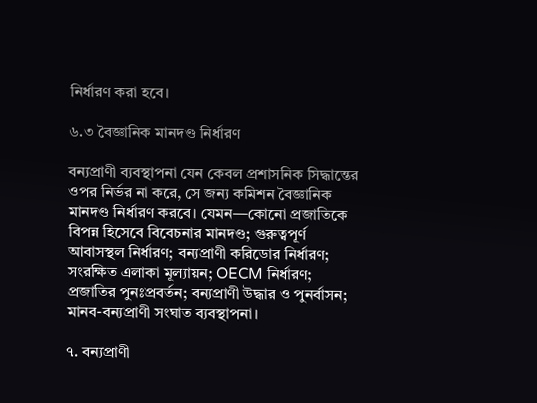নির্ধারণ করা হবে।

৬.৩ বৈজ্ঞানিক মানদণ্ড নির্ধারণ

বন্যপ্রাণী ব্যবস্থাপনা যেন কেবল প্রশাসনিক সিদ্ধান্তের ওপর নির্ভর না করে, সে জন্য কমিশন বৈজ্ঞানিক মানদণ্ড নির্ধারণ করবে। যেমন—কোনো প্রজাতিকে বিপন্ন হিসেবে বিবেচনার মানদণ্ড; গুরুত্বপূর্ণ আবাসস্থল নির্ধারণ; বন্যপ্রাণী করিডোর নির্ধারণ; সংরক্ষিত এলাকা মূল্যায়ন; OECM নির্ধারণ; প্রজাতির পুনঃপ্রবর্তন; বন্যপ্রাণী উদ্ধার ও পুনর্বাসন; মানব-বন্যপ্রাণী সংঘাত ব্যবস্থাপনা।

৭. বন্যপ্রাণী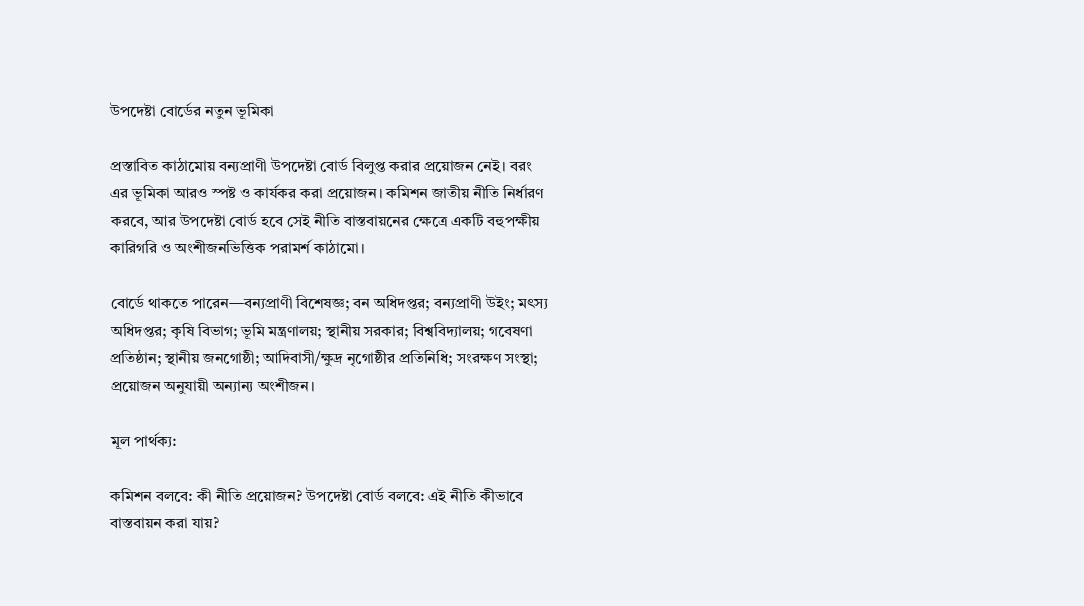উপদেষ্টা বোর্ডের নতুন ভূমিকা

প্রস্তাবিত কাঠামোয় বন্যপ্রাণী উপদেষ্টা বোর্ড বিলুপ্ত করার প্রয়োজন নেই। বরং এর ভূমিকা আরও স্পষ্ট ও কার্যকর করা প্রয়োজন। কমিশন জাতীয় নীতি নির্ধারণ করবে, আর উপদেষ্টা বোর্ড হবে সেই নীতি বাস্তবায়নের ক্ষেত্রে একটি বহুপক্ষীয় কারিগরি ও অংশীজনভিত্তিক পরামর্শ কাঠামো।

বোর্ডে থাকতে পারেন—বন্যপ্রাণী বিশেষজ্ঞ; বন অধিদপ্তর; বন্যপ্রাণী উইং; মৎস্য অধিদপ্তর; কৃষি বিভাগ; ভূমি মন্ত্রণালয়; স্থানীয় সরকার; বিশ্ববিদ্যালয়; গবেষণা প্রতিষ্ঠান; স্থানীয় জনগোষ্ঠী; আদিবাসী/ক্ষুদ্র নৃগোষ্ঠীর প্রতিনিধি; সংরক্ষণ সংস্থা; প্রয়োজন অনুযায়ী অন্যান্য অংশীজন।

মূল পার্থক্য:

কমিশন বলবে: কী নীতি প্রয়োজন? উপদেষ্টা বোর্ড বলবে: এই নীতি কীভাবে বাস্তবায়ন করা যায়?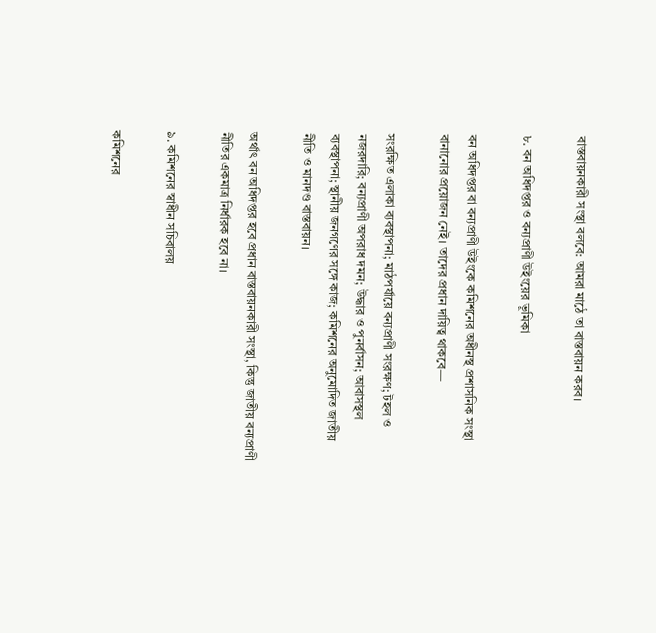বাস্তবায়নকারী সংস্থা বলবে: আমরা মাঠে তা বাস্তবায়ন করব।

৮. বন অধিদপ্তর ও বন্যপ্রাণী উইংয়ের ভূমিকা

বন অধিদপ্তর বা বন্যপ্রাণী উইংকে কমিশনের অধীনস্থ প্রশাসনিক সংস্থা বানানোর প্রয়োজন নেই। তাদের প্রধান দায়িত্ব থাকবে—

সংরক্ষিত এলাকা ব্যবস্থাপনা; মাঠপর্যায়ে বন্যপ্রাণী সংরক্ষণ; টহল ও নজরদারি; বন্যপ্রাণী অপরাধ দমন; উদ্ধার ও পুনর্বাসন; আবাসস্থল ব্যবস্থাপনা; স্থানীয় জনগণের সঙ্গে কাজ; কমিশনের অনুমোদিত জাতীয় নীতি ও মানদণ্ড বাস্তবায়ন।

অর্থাৎ বন অধিদপ্তর হবে প্রধান বাস্তবায়নকারী সংস্থা, কিন্তু জাতীয় বন্যপ্রাণী নীতির একমাত্র নির্ধারক হবে না।

৯. কমিশনের স্বাধীন সচিবালয়

কমিশনের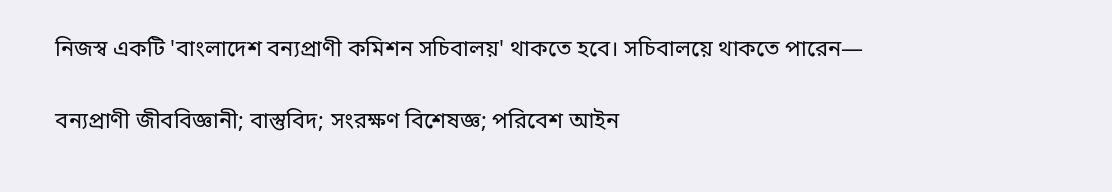নিজস্ব একটি 'বাংলাদেশ বন্যপ্রাণী কমিশন সচিবালয়' থাকতে হবে। সচিবালয়ে থাকতে পারেন—

বন্যপ্রাণী জীববিজ্ঞানী; বাস্তুবিদ; সংরক্ষণ বিশেষজ্ঞ; পরিবেশ আইন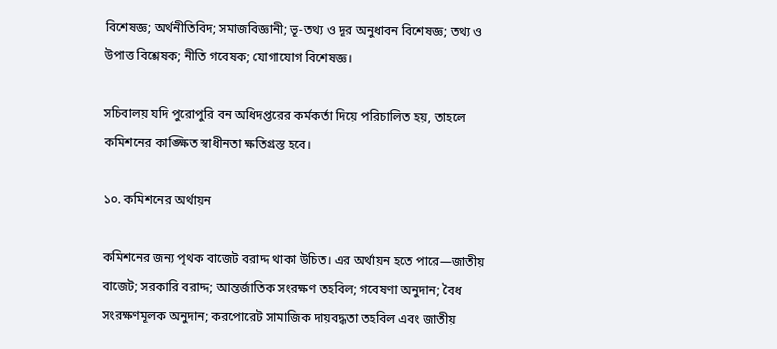বিশেষজ্ঞ; অর্থনীতিবিদ; সমাজবিজ্ঞানী; ভূ-তথ্য ও দূর অনুধাবন বিশেষজ্ঞ; তথ্য ও উপাত্ত বিশ্লেষক; নীতি গবেষক; যোগাযোগ বিশেষজ্ঞ।

সচিবালয় যদি পুরোপুরি বন অধিদপ্তরের কর্মকর্তা দিয়ে পরিচালিত হয়, তাহলে কমিশনের কাঙ্ক্ষিত স্বাধীনতা ক্ষতিগ্রস্ত হবে।

১০. কমিশনের অর্থায়ন

কমিশনের জন্য পৃথক বাজেট বরাদ্দ থাকা উচিত। এর অর্থায়ন হতে পারে—জাতীয় বাজেট; সরকারি বরাদ্দ; আন্তর্জাতিক সংরক্ষণ তহবিল; গবেষণা অনুদান; বৈধ সংরক্ষণমূলক অনুদান; করপোরেট সামাজিক দায়বদ্ধতা তহবিল এবং জাতীয়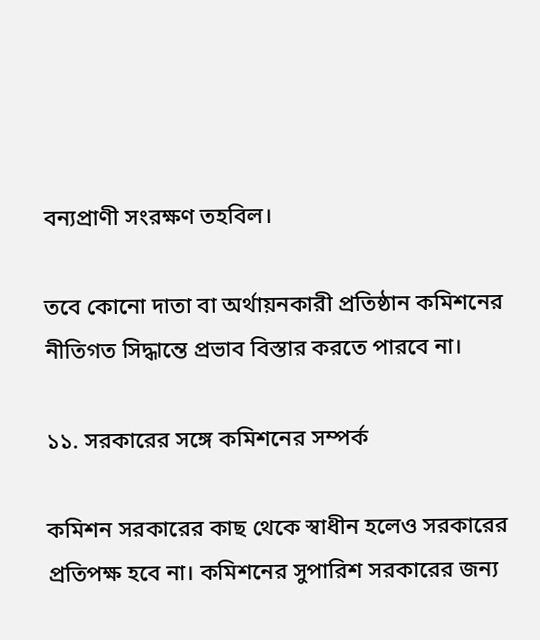বন্যপ্রাণী সংরক্ষণ তহবিল।

তবে কোনো দাতা বা অর্থায়নকারী প্রতিষ্ঠান কমিশনের নীতিগত সিদ্ধান্তে প্রভাব বিস্তার করতে পারবে না।

১১. সরকারের সঙ্গে কমিশনের সম্পর্ক

কমিশন সরকারের কাছ থেকে স্বাধীন হলেও সরকারের প্রতিপক্ষ হবে না। কমিশনের সুপারিশ সরকারের জন্য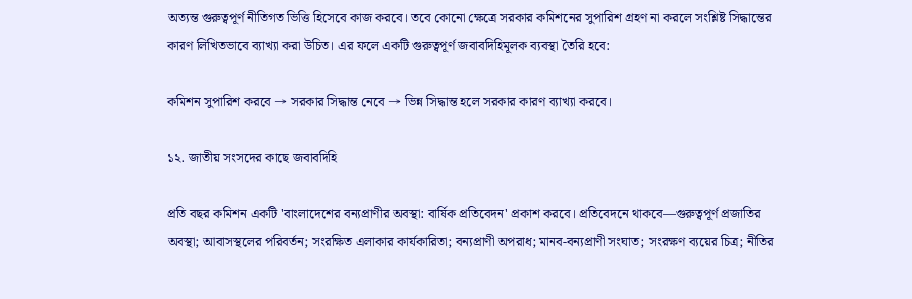অত্যন্ত গুরুত্বপূর্ণ নীতিগত ভিত্তি হিসেবে কাজ করবে। তবে কোনো ক্ষেত্রে সরকার কমিশনের সুপারিশ গ্রহণ না করলে সংশ্লিষ্ট সিদ্ধান্তের কারণ লিখিতভাবে ব্যাখ্যা করা উচিত। এর ফলে একটি গুরুত্বপূর্ণ জবাবদিহিমূলক ব্যবস্থা তৈরি হবে:

কমিশন সুপারিশ করবে → সরকার সিদ্ধান্ত নেবে → ভিন্ন সিদ্ধান্ত হলে সরকার কারণ ব্যাখ্যা করবে।

১২. জাতীয় সংসদের কাছে জবাবদিহি

প্রতি বছর কমিশন একটি 'বাংলাদেশের বন্যপ্রাণীর অবস্থা: বার্ষিক প্রতিবেদন' প্রকাশ করবে। প্রতিবেদনে থাকবে—গুরুত্বপূর্ণ প্রজাতির অবস্থা; আবাসস্থলের পরিবর্তন; সংরক্ষিত এলাকার কার্যকারিতা; বন্যপ্রাণী অপরাধ; মানব-বন্যপ্রাণী সংঘাত; সংরক্ষণ ব্যয়ের চিত্র; নীতির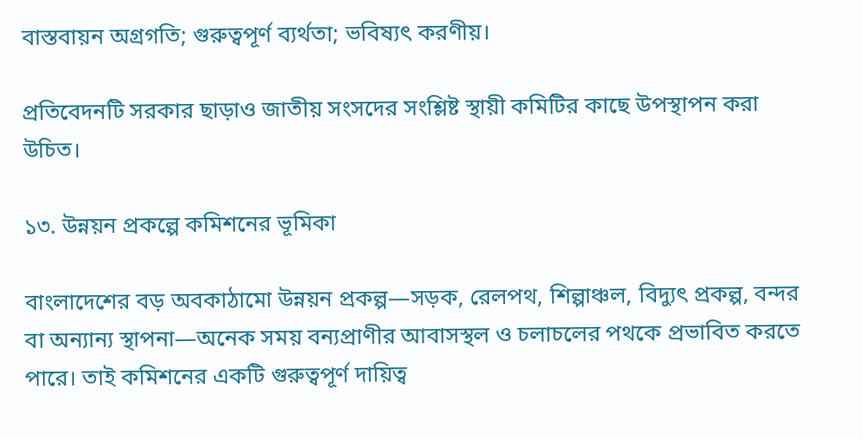বাস্তবায়ন অগ্রগতি; গুরুত্বপূর্ণ ব্যর্থতা; ভবিষ্যৎ করণীয়।

প্রতিবেদনটি সরকার ছাড়াও জাতীয় সংসদের সংশ্লিষ্ট স্থায়ী কমিটির কাছে উপস্থাপন করা উচিত।

১৩. উন্নয়ন প্রকল্পে কমিশনের ভূমিকা

বাংলাদেশের বড় অবকাঠামো উন্নয়ন প্রকল্প—সড়ক, রেলপথ, শিল্পাঞ্চল, বিদ্যুৎ প্রকল্প, বন্দর বা অন্যান্য স্থাপনা—অনেক সময় বন্যপ্রাণীর আবাসস্থল ও চলাচলের পথকে প্রভাবিত করতে পারে। তাই কমিশনের একটি গুরুত্বপূর্ণ দায়িত্ব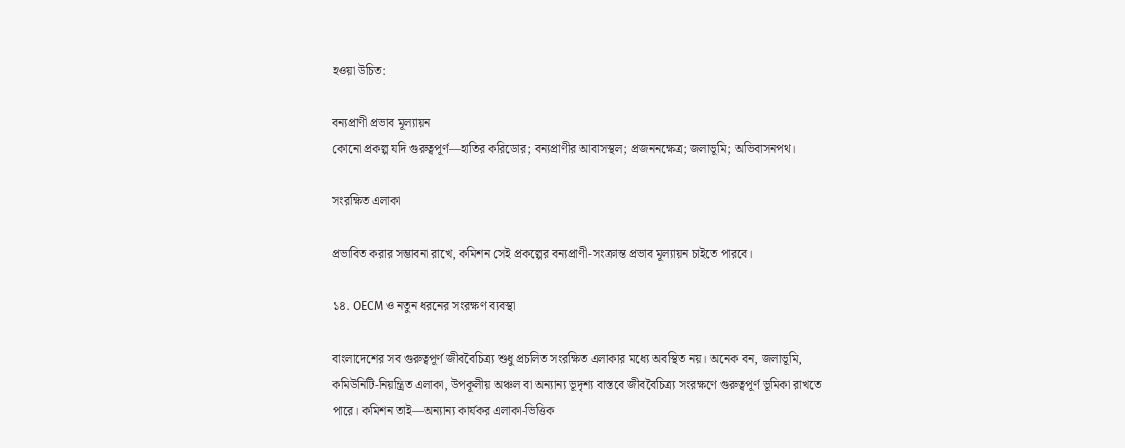হওয়া উচিত:

বন্যপ্রাণী প্রভাব মূল্যায়ন
কোনো প্রকল্প যদি গুরুত্বপূর্ণ—হাতির করিডোর; বন্যপ্রাণীর আবাসস্থল; প্রজননক্ষেত্র; জলাভূমি; অভিবাসনপথ।

সংরক্ষিত এলাকা

প্রভাবিত করার সম্ভাবনা রাখে, কমিশন সেই প্রকল্পের বন্যপ্রাণী-সংক্রান্ত প্রভাব মূল্যায়ন চাইতে পারবে।

১৪. OECM ও নতুন ধরনের সংরক্ষণ ব্যবস্থা

বাংলাদেশের সব গুরুত্বপূর্ণ জীববৈচিত্র্য শুধু প্রচলিত সংরক্ষিত এলাকার মধ্যে অবস্থিত নয়। অনেক বন, জলাভূমি, কমিউনিটি-নিয়ন্ত্রিত এলাকা, উপকূলীয় অঞ্চল বা অন্যান্য ভূদৃশ্য বাস্তবে জীববৈচিত্র্য সংরক্ষণে গুরুত্বপূর্ণ ভূমিকা রাখতে পারে। কমিশন তাই—অন্যান্য কার্যকর এলাকা-ভিত্তিক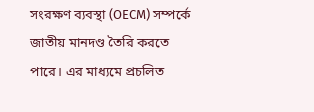সংরক্ষণ ব্যবস্থা (OECM) সম্পর্কে জাতীয় মানদণ্ড তৈরি করতে পারে। এর মাধ্যমে প্রচলিত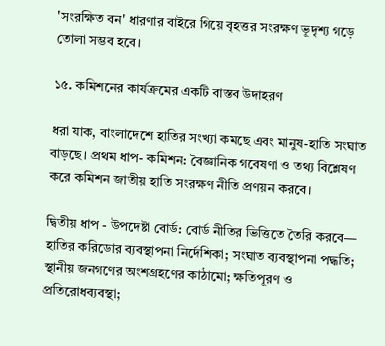'সংরক্ষিত বন' ধারণার বাইরে গিয়ে বৃহত্তর সংরক্ষণ ভূদৃশ্য গড়ে তোলা সম্ভব হবে।

১৫. কমিশনের কার্যক্রমের একটি বাস্তব উদাহরণ

ধরা যাক, বাংলাদেশে হাতির সংখ্যা কমছে এবং মানুষ-হাতি সংঘাত বাড়ছে। প্রথম ধাপ- কমিশন: বৈজ্ঞানিক গবেষণা ও তথ্য বিশ্লেষণ করে কমিশন জাতীয় হাতি সংরক্ষণ নীতি প্রণয়ন করবে।

দ্বিতীয় ধাপ - উপদেষ্টা বোর্ড: বোর্ড নীতির ভিত্তিতে তৈরি করবে—
হাতির করিডোর ব্যবস্থাপনা নির্দেশিকা; সংঘাত ব্যবস্থাপনা পদ্ধতি; স্থানীয় জনগণের অংশগ্রহণের কাঠামো; ক্ষতিপূরণ ও প্রতিরোধব্যবস্থা;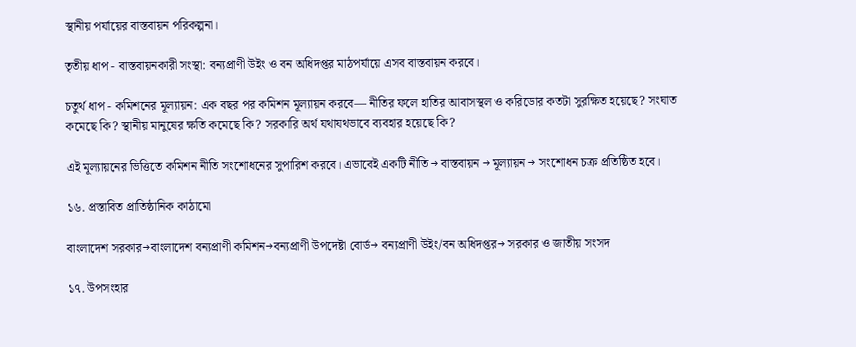স্থানীয় পর্যায়ের বাস্তবায়ন পরিকল্পনা।

তৃতীয় ধাপ - বাস্তবায়নকারী সংস্থা: বন্যপ্রাণী উইং ও বন অধিদপ্তর মাঠপর্যায়ে এসব বাস্তবায়ন করবে।

চতুর্থ ধাপ - কমিশনের মূল্যায়ন: এক বছর পর কমিশন মূল্যায়ন করবে— নীতির ফলে হাতির আবাসস্থল ও করিডোর কতটা সুরক্ষিত হয়েছে? সংঘাত কমেছে কি? স্থানীয় মানুষের ক্ষতি কমেছে কি? সরকারি অর্থ যথাযথভাবে ব্যবহার হয়েছে কি?

এই মূল্যায়নের ভিত্তিতে কমিশন নীতি সংশোধনের সুপারিশ করবে। এভাবেই একটি নীতি → বাস্তবায়ন → মূল্যায়ন → সংশোধন চক্র প্রতিষ্ঠিত হবে।

১৬. প্রস্তাবিত প্রাতিষ্ঠানিক কাঠামো

বাংলাদেশ সরকার→বাংলাদেশ বন্যপ্রাণী কমিশন→বন্যপ্রাণী উপদেষ্টা বোর্ড→ বন্যপ্রাণী উইং/বন অধিদপ্তর→ সরকার ও জাতীয় সংসদ

১৭. উপসংহার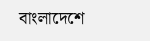বাংলাদেশে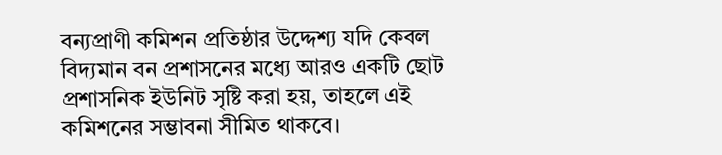বন্যপ্রাণী কমিশন প্রতিষ্ঠার উদ্দেশ্য যদি কেবল বিদ্যমান বন প্রশাসনের মধ্যে আরও একটি ছোট প্রশাসনিক ইউনিট সৃষ্টি করা হয়, তাহলে এই কমিশনের সম্ভাবনা সীমিত থাকবে।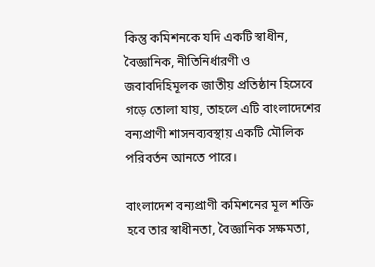কিন্তু কমিশনকে যদি একটি স্বাধীন, বৈজ্ঞানিক, নীতিনির্ধারণী ও জবাবদিহিমূলক জাতীয় প্রতিষ্ঠান হিসেবে গড়ে তোলা যায়, তাহলে এটি বাংলাদেশের বন্যপ্রাণী শাসনব্যবস্থায় একটি মৌলিক পরিবর্তন আনতে পারে।

বাংলাদেশ বন্যপ্রাণী কমিশনের মূল শক্তি হবে তার স্বাধীনতা, বৈজ্ঞানিক সক্ষমতা,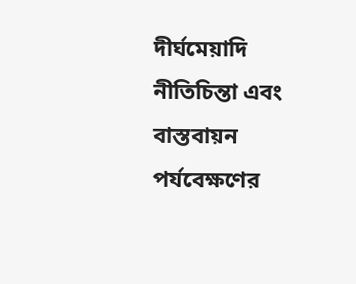দীর্ঘমেয়াদি নীতিচিন্তা এবং বাস্তবায়ন পর্যবেক্ষণের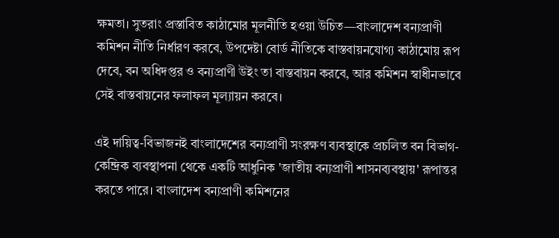ক্ষমতা। সুতরাং প্রস্তাবিত কাঠামোর মূলনীতি হওয়া উচিত—বাংলাদেশ বন্যপ্রাণী কমিশন নীতি নির্ধারণ করবে, উপদেষ্টা বোর্ড নীতিকে বাস্তবায়নযোগ্য কাঠামোয় রূপ দেবে, বন অধিদপ্তর ও বন্যপ্রাণী উইং তা বাস্তবায়ন করবে, আর কমিশন স্বাধীনভাবে সেই বাস্তবায়নের ফলাফল মূল্যায়ন করবে।

এই দায়িত্ব-বিভাজনই বাংলাদেশের বন্যপ্রাণী সংরক্ষণ ব্যবস্থাকে প্রচলিত বন বিভাগ-কেন্দ্রিক ব্যবস্থাপনা থেকে একটি আধুনিক 'জাতীয় বন্যপ্রাণী শাসনব্যবস্থায়' রূপান্তর করতে পারে। বাংলাদেশ বন্যপ্রাণী কমিশনের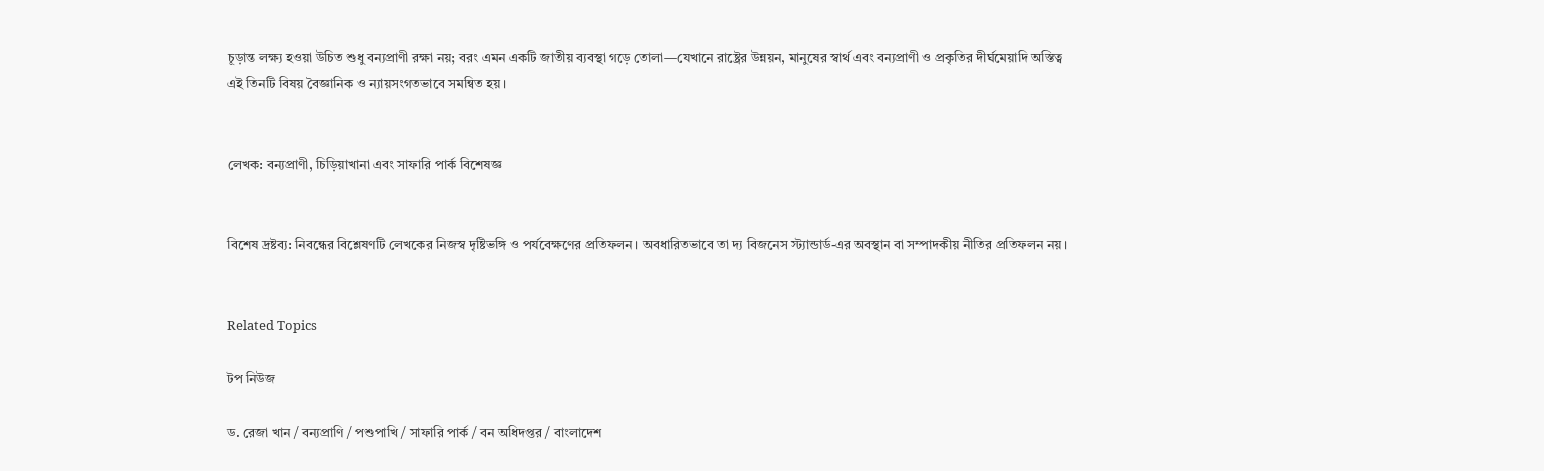চূড়ান্ত লক্ষ্য হওয়া উচিত শুধু বন্যপ্রাণী রক্ষা নয়; বরং এমন একটি জাতীয় ব্যবস্থা গড়ে তোলা—যেখানে রাষ্ট্রের উন্নয়ন, মানুষের স্বার্থ এবং বন্যপ্রাণী ও প্রকৃতির দীর্ঘমেয়াদি অস্তিত্ব এই তিনটি বিষয় বৈজ্ঞানিক ও ন্যায়সংগতভাবে সমন্বিত হয়।


লেখক: বন্যপ্রাণী, চিড়িয়াখানা এবং সাফারি পার্ক বিশেষজ্ঞ


বিশেষ দ্রষ্টব্য: নিবন্ধের বিশ্লেষণটি লেখকের নিজস্ব দৃষ্টিভঙ্গি ও পর্যবেক্ষণের প্রতিফলন। অবধারিতভাবে তা দ্য বিজনেস স্ট্যান্ডার্ড-এর অবস্থান বা সম্পাদকীয় নীতির প্রতিফলন নয়।


Related Topics

টপ নিউজ

ড. রেজা খান / বন্যপ্রাণি / পশুপাখি / সাফারি পার্ক / বন অধিদপ্তর / বাংলাদেশ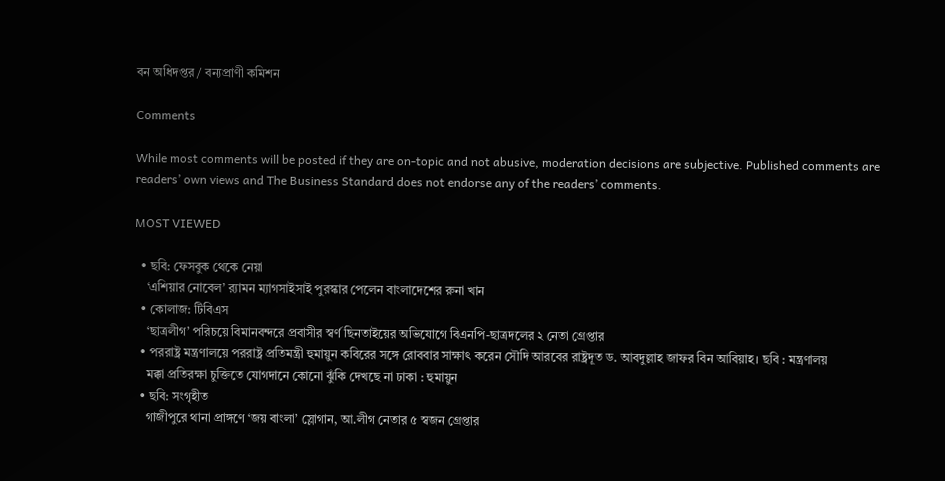বন অধিদপ্তর / বন্যপ্রাণী কমিশন

Comments

While most comments will be posted if they are on-topic and not abusive, moderation decisions are subjective. Published comments are readers’ own views and The Business Standard does not endorse any of the readers’ comments.

MOST VIEWED

  • ছবি: ফেসবুক থেকে নেয়া
    ‘এশিয়ার নোবেল’ র‍্যামন ম্যাগসাইসাই পুরস্কার পেলেন বাংলাদেশের রুনা খান
  • কোলাজ: টিবিএস
    ‘ছাত্রলীগ’ পরিচয়ে বিমানবন্দরে প্রবাসীর স্বর্ণ ছিনতাইয়ের অভিযোগে বিএনপি-ছাত্রদলের ২ নেতা গ্রেপ্তার
  • পররাষ্ট্র মন্ত্রণালয়ে পররাষ্ট্র প্রতিমন্ত্রী হুমায়ুন কবিরের সঙ্গে রোববার সাক্ষাৎ করেন সৌদি আরবের রাষ্ট্রদূত ড. আবদুল্লাহ জাফর বিন আবিয়াহ। ছবি : মন্ত্রণালয়
    মক্কা প্রতিরক্ষা চুক্তিতে যোগদানে কোনো ঝুঁকি দেখছে না ঢাকা : হুমায়ুন
  • ছবি: সংগৃহীত
    গাজীপুরে থানা প্রাঙ্গণে ‘জয় বাংলা’ স্লোগান, আ.লীগ নেতার ৫ স্বজন গ্রেপ্তার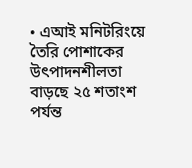• এআই মনিটরিংয়ে তৈরি পোশাকের উৎপাদনশীলতা বাড়ছে ২৫ শতাংশ পর্যন্ত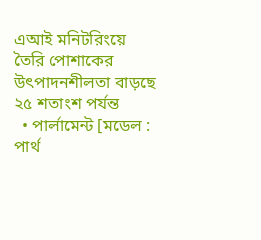এআই মনিটরিংয়ে তৈরি পোশাকের উৎপাদনশীলতা বাড়ছে ২৫ শতাংশ পর্যন্ত
  • পার্লামেন্ট [মডেল : পার্থ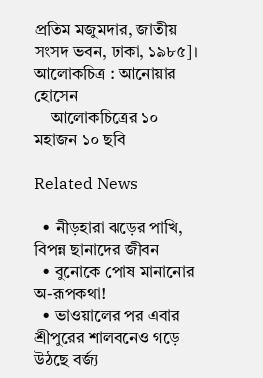প্রতিম মজুমদার, জাতীয় সংসদ ভবন, ঢাকা, ১৯৮৫]। আলোকচিত্র : আনোয়ার হোসেন
    আলোকচিত্রের ১০ মহাজন ১০ ছবি

Related News

  • নীড়হারা ঝড়ের পাখি, বিপন্ন ছানাদের জীবন
  • বুনোকে পোষ মানানোর অ-রূপকথা!
  • ভাওয়ালের পর এবার শ্রীপুরের শালবনেও গড়ে উঠছে বর্জ্য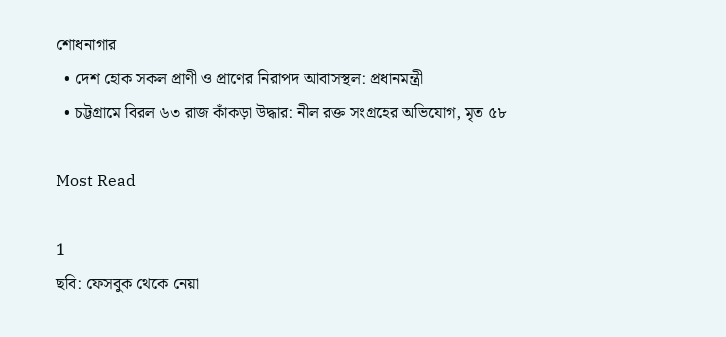শোধনাগার
  • দেশ হোক সকল প্রাণী ও প্রাণের নিরাপদ আবাসস্থল: প্রধানমন্ত্রী
  • চট্টগ্রামে বিরল ৬৩ রাজ কাঁকড়া উদ্ধার: নীল রক্ত সংগ্রহের অভিযোগ, মৃত ৫৮

Most Read

1
ছবি: ফেসবুক থেকে নেয়া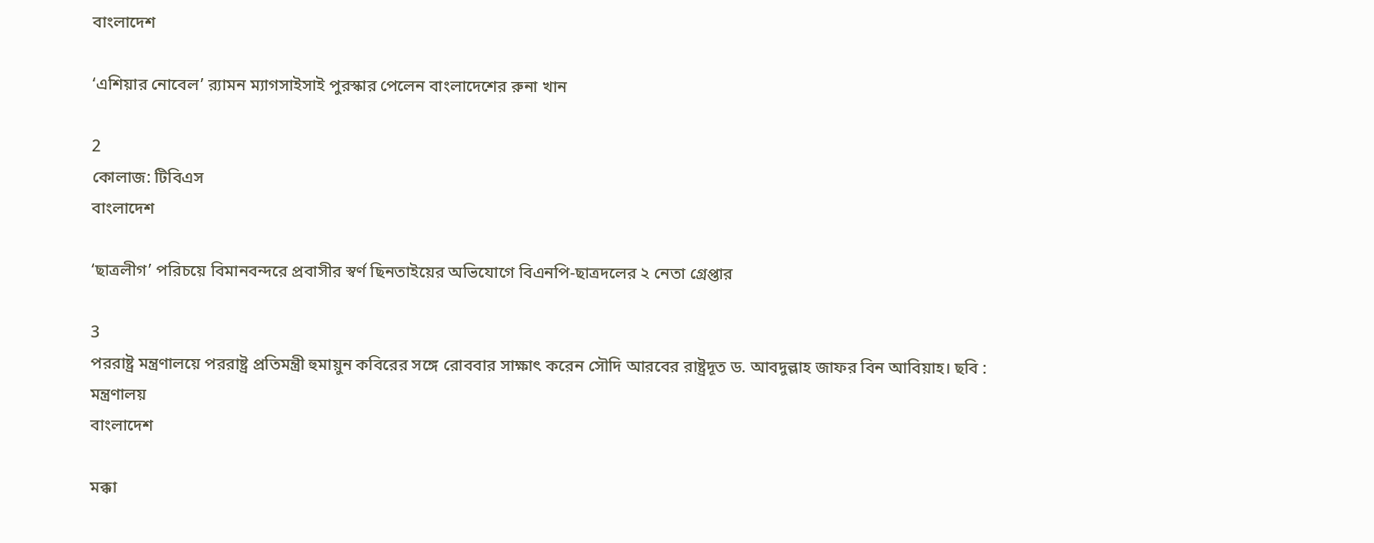বাংলাদেশ

‘এশিয়ার নোবেল’ র‍্যামন ম্যাগসাইসাই পুরস্কার পেলেন বাংলাদেশের রুনা খান

2
কোলাজ: টিবিএস
বাংলাদেশ

‘ছাত্রলীগ’ পরিচয়ে বিমানবন্দরে প্রবাসীর স্বর্ণ ছিনতাইয়ের অভিযোগে বিএনপি-ছাত্রদলের ২ নেতা গ্রেপ্তার

3
পররাষ্ট্র মন্ত্রণালয়ে পররাষ্ট্র প্রতিমন্ত্রী হুমায়ুন কবিরের সঙ্গে রোববার সাক্ষাৎ করেন সৌদি আরবের রাষ্ট্রদূত ড. আবদুল্লাহ জাফর বিন আবিয়াহ। ছবি : মন্ত্রণালয়
বাংলাদেশ

মক্কা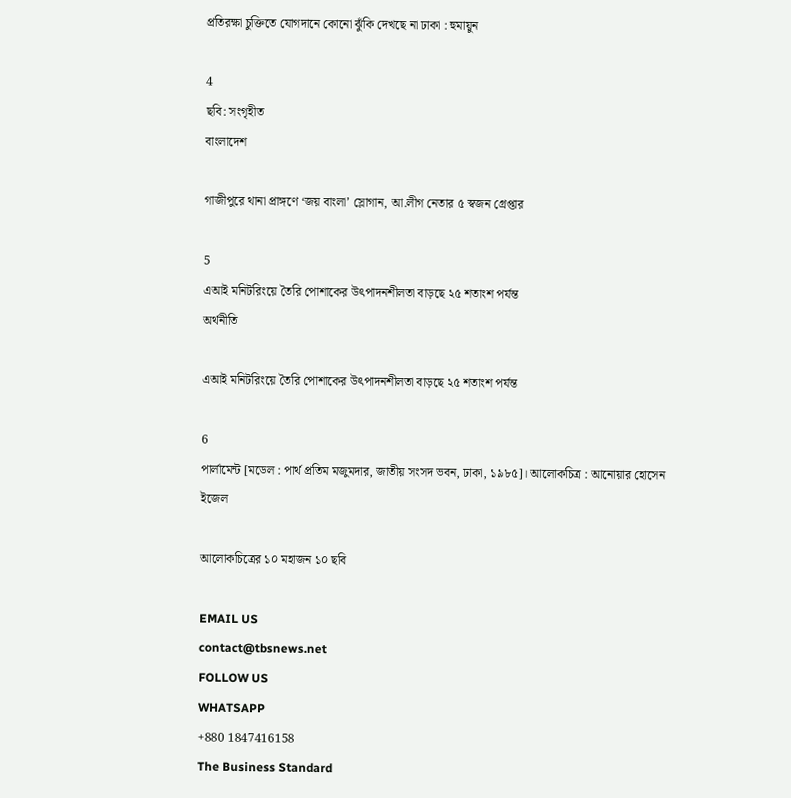প্রতিরক্ষা চুক্তিতে যোগদানে কোনো ঝুঁকি দেখছে না ঢাকা : হুমায়ুন

4
ছবি: সংগৃহীত
বাংলাদেশ

গাজীপুরে থানা প্রাঙ্গণে ‘জয় বাংলা’ স্লোগান, আ.লীগ নেতার ৫ স্বজন গ্রেপ্তার

5
এআই মনিটরিংয়ে তৈরি পোশাকের উৎপাদনশীলতা বাড়ছে ২৫ শতাংশ পর্যন্ত
অর্থনীতি

এআই মনিটরিংয়ে তৈরি পোশাকের উৎপাদনশীলতা বাড়ছে ২৫ শতাংশ পর্যন্ত

6
পার্লামেন্ট [মডেল : পার্থ প্রতিম মজুমদার, জাতীয় সংসদ ভবন, ঢাকা, ১৯৮৫]। আলোকচিত্র : আনোয়ার হোসেন
ইজেল

আলোকচিত্রের ১০ মহাজন ১০ ছবি

EMAIL US
contact@tbsnews.net
FOLLOW US
WHATSAPP
+880 1847416158
The Business Standard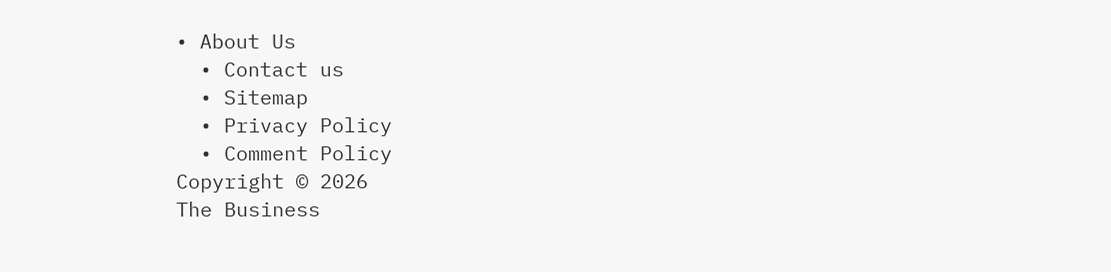• About Us
  • Contact us
  • Sitemap
  • Privacy Policy
  • Comment Policy
Copyright © 2026
The Business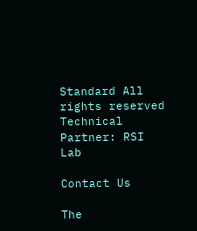Standard All rights reserved
Technical Partner: RSI Lab

Contact Us

The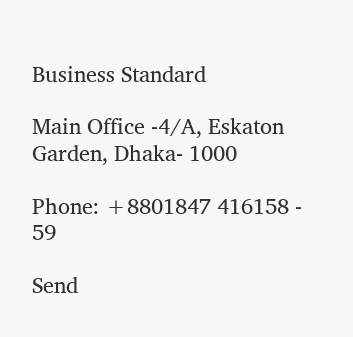Business Standard

Main Office -4/A, Eskaton Garden, Dhaka- 1000

Phone: +8801847 416158 - 59

Send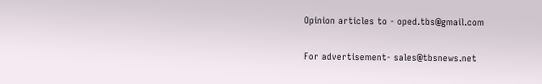Opinion articles to - oped.tbs@gmail.com

For advertisement- sales@tbsnews.net